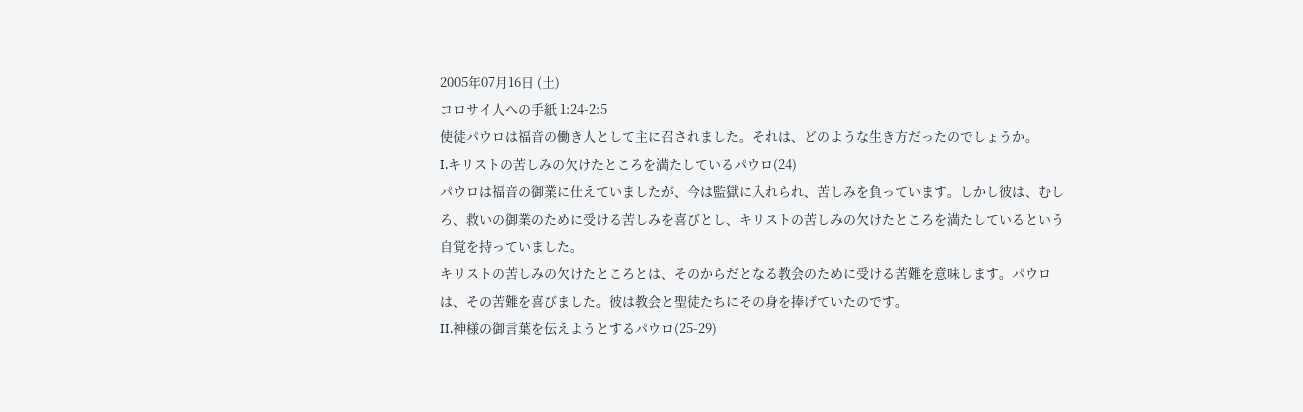2005年07月16日 (土)
コロサイ人への手紙 1:24-2:5
使徒パウロは福音の働き人として主に召されました。それは、どのような生き方だったのでしょうか。
I.キリストの苦しみの欠けたところを満たしているパウロ(24)
パウロは福音の御業に仕えていましたが、今は監獄に入れられ、苦しみを負っています。しかし彼は、むしろ、救いの御業のために受ける苦しみを喜びとし、キリストの苦しみの欠けたところを満たしているという自覚を持っていました。
キリストの苦しみの欠けたところとは、そのからだとなる教会のために受ける苦難を意味します。パウロは、その苦難を喜びました。彼は教会と聖徒たちにその身を捧げていたのです。
II.神様の御言葉を伝えようとするパウロ(25-29)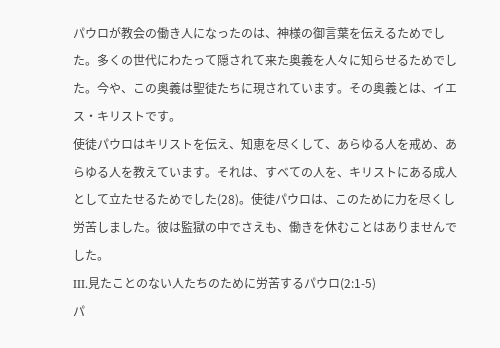パウロが教会の働き人になったのは、神様の御言葉を伝えるためでした。多くの世代にわたって隠されて来た奥義を人々に知らせるためでした。今や、この奥義は聖徒たちに現されています。その奥義とは、イエス・キリストです。
使徒パウロはキリストを伝え、知恵を尽くして、あらゆる人を戒め、あらゆる人を教えています。それは、すべての人を、キリストにある成人として立たせるためでした(28)。使徒パウロは、このために力を尽くし労苦しました。彼は監獄の中でさえも、働きを休むことはありませんでした。
III.見たことのない人たちのために労苦するパウロ(2:1-5)
パ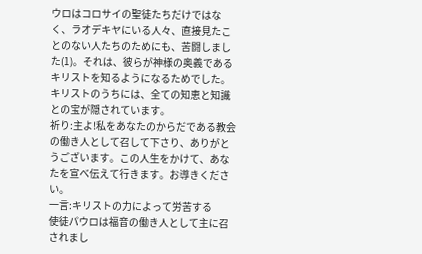ウロはコロサイの聖徒たちだけではなく、ラオデキヤにいる人々、直接見たことのない人たちのためにも、苦闘しました(1)。それは、彼らが神様の奥義であるキリストを知るようになるためでした。キリストのうちには、全ての知恵と知識との宝が隠されています。
祈り:主よ!私をあなたのからだである教会の働き人として召して下さり、ありがとうございます。この人生をかけて、あなたを宣べ伝えて行きます。お導きください。
一言:キリストの力によって労苦する
使徒パウロは福音の働き人として主に召されまし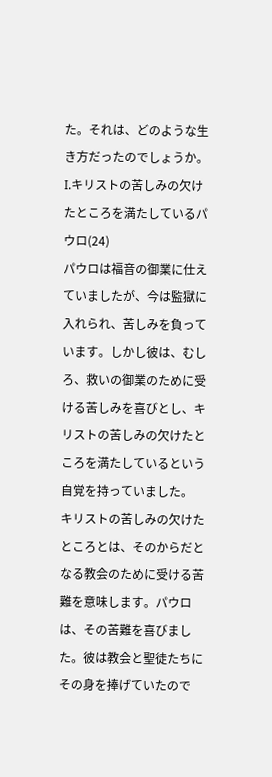た。それは、どのような生き方だったのでしょうか。
I.キリストの苦しみの欠けたところを満たしているパウロ(24)
パウロは福音の御業に仕えていましたが、今は監獄に入れられ、苦しみを負っています。しかし彼は、むしろ、救いの御業のために受ける苦しみを喜びとし、キリストの苦しみの欠けたところを満たしているという自覚を持っていました。
キリストの苦しみの欠けたところとは、そのからだとなる教会のために受ける苦難を意味します。パウロは、その苦難を喜びました。彼は教会と聖徒たちにその身を捧げていたので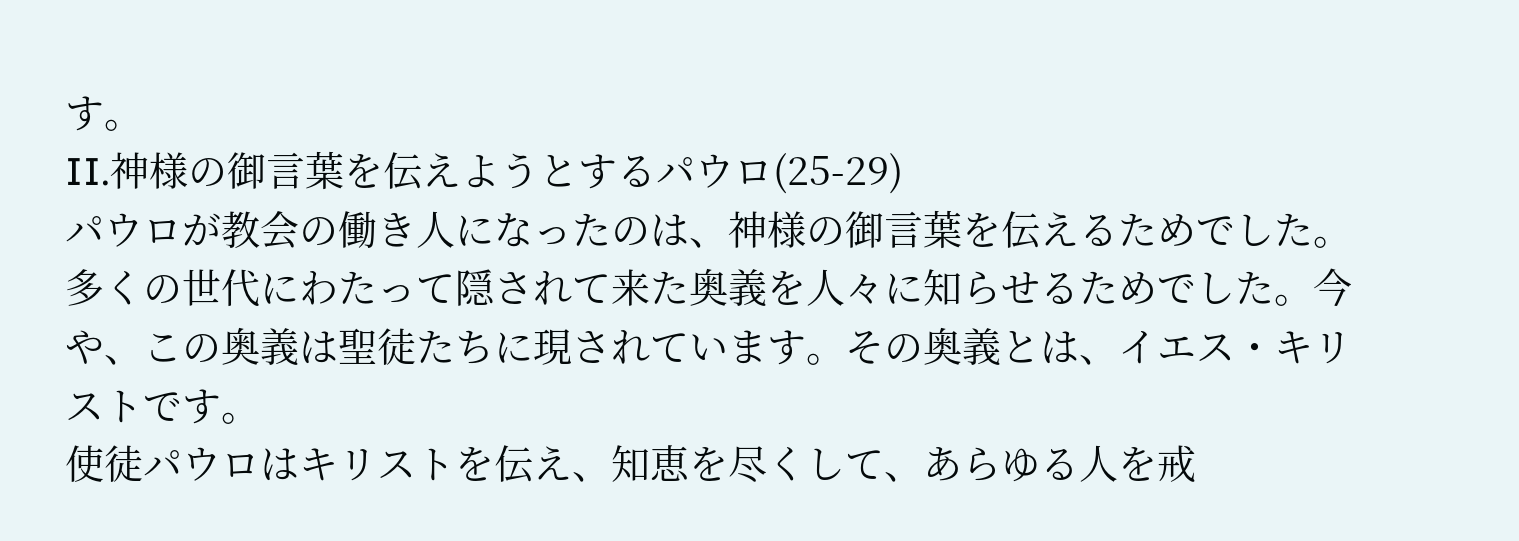す。
II.神様の御言葉を伝えようとするパウロ(25-29)
パウロが教会の働き人になったのは、神様の御言葉を伝えるためでした。多くの世代にわたって隠されて来た奥義を人々に知らせるためでした。今や、この奥義は聖徒たちに現されています。その奥義とは、イエス・キリストです。
使徒パウロはキリストを伝え、知恵を尽くして、あらゆる人を戒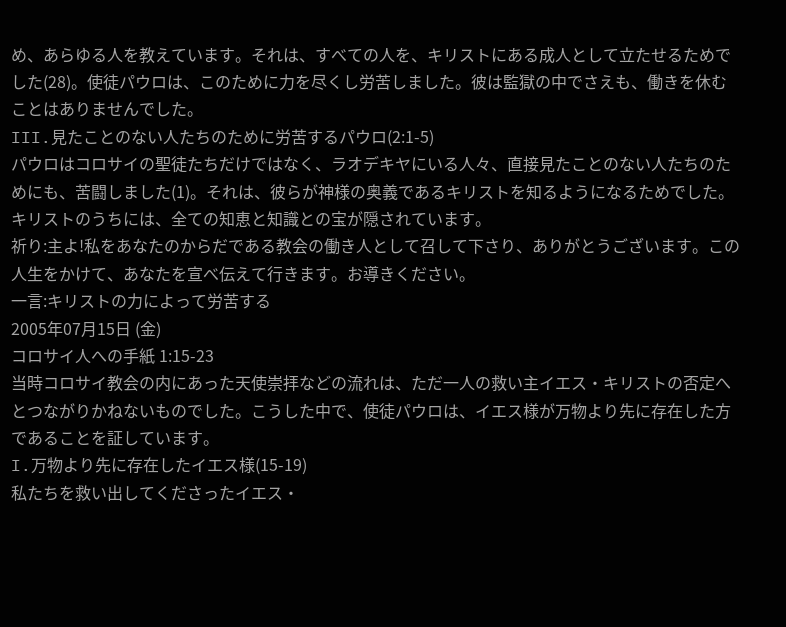め、あらゆる人を教えています。それは、すべての人を、キリストにある成人として立たせるためでした(28)。使徒パウロは、このために力を尽くし労苦しました。彼は監獄の中でさえも、働きを休むことはありませんでした。
III.見たことのない人たちのために労苦するパウロ(2:1-5)
パウロはコロサイの聖徒たちだけではなく、ラオデキヤにいる人々、直接見たことのない人たちのためにも、苦闘しました(1)。それは、彼らが神様の奥義であるキリストを知るようになるためでした。キリストのうちには、全ての知恵と知識との宝が隠されています。
祈り:主よ!私をあなたのからだである教会の働き人として召して下さり、ありがとうございます。この人生をかけて、あなたを宣べ伝えて行きます。お導きください。
一言:キリストの力によって労苦する
2005年07月15日 (金)
コロサイ人への手紙 1:15-23
当時コロサイ教会の内にあった天使崇拝などの流れは、ただ一人の救い主イエス・キリストの否定へとつながりかねないものでした。こうした中で、使徒パウロは、イエス様が万物より先に存在した方であることを証しています。
I.万物より先に存在したイエス様(15-19)
私たちを救い出してくださったイエス・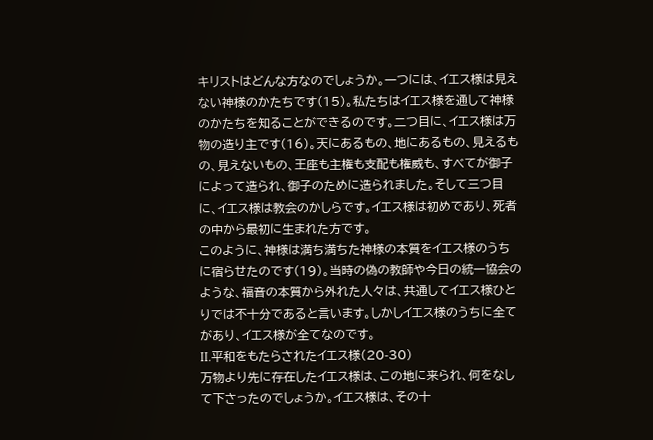キリストはどんな方なのでしょうか。一つには、イエス様は見えない神様のかたちです(15)。私たちはイエス様を通して神様のかたちを知ることができるのです。二つ目に、イエス様は万物の造り主です(16)。天にあるもの、地にあるもの、見えるもの、見えないもの、王座も主権も支配も権威も、すべてが御子によって造られ、御子のために造られました。そして三つ目に、イエス様は教会のかしらです。イエス様は初めであり、死者の中から最初に生まれた方です。
このように、神様は満ち満ちた神様の本質をイエス様のうちに宿らせたのです(19)。当時の偽の教師や今日の統一協会のような、福音の本質から外れた人々は、共通してイエス様ひとりでは不十分であると言います。しかしイエス様のうちに全てがあり、イエス様が全てなのです。
II.平和をもたらされたイエス様(20-30)
万物より先に存在したイエス様は、この地に来られ、何をなして下さったのでしょうか。イエス様は、その十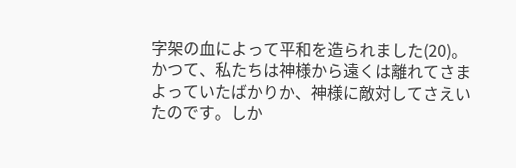字架の血によって平和を造られました(20)。かつて、私たちは神様から遠くは離れてさまよっていたばかりか、神様に敵対してさえいたのです。しか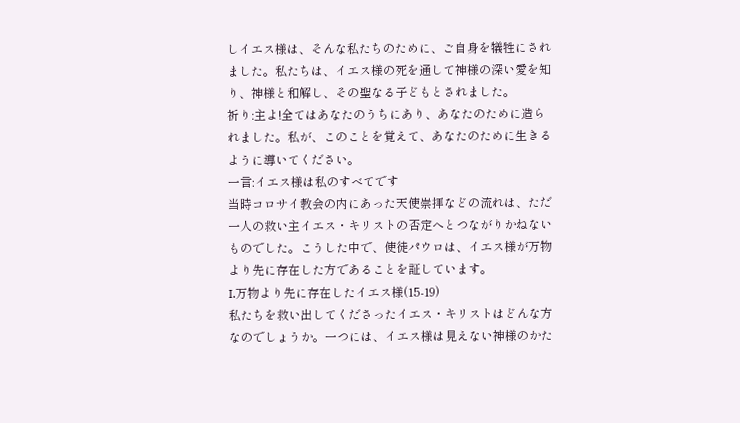しイエス様は、そんな私たちのために、ご自身を犠牲にされました。私たちは、イエス様の死を通して神様の深い愛を知り、神様と和解し、その聖なる子どもとされました。
祈り:主よ!全てはあなたのうちにあり、あなたのために造られました。私が、このことを覚えて、あなたのために生きるように導いてください。
一言:イエス様は私のすべてです
当時コロサイ教会の内にあった天使崇拝などの流れは、ただ一人の救い主イエス・キリストの否定へとつながりかねないものでした。こうした中で、使徒パウロは、イエス様が万物より先に存在した方であることを証しています。
I.万物より先に存在したイエス様(15-19)
私たちを救い出してくださったイエス・キリストはどんな方なのでしょうか。一つには、イエス様は見えない神様のかた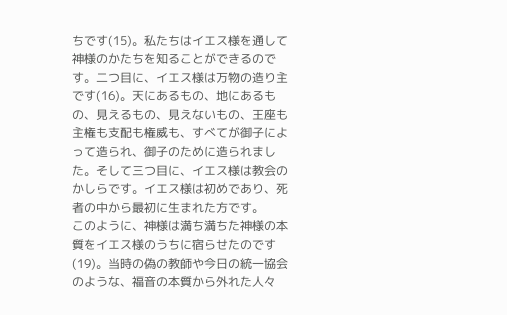ちです(15)。私たちはイエス様を通して神様のかたちを知ることができるのです。二つ目に、イエス様は万物の造り主です(16)。天にあるもの、地にあるもの、見えるもの、見えないもの、王座も主権も支配も権威も、すべてが御子によって造られ、御子のために造られました。そして三つ目に、イエス様は教会のかしらです。イエス様は初めであり、死者の中から最初に生まれた方です。
このように、神様は満ち満ちた神様の本質をイエス様のうちに宿らせたのです(19)。当時の偽の教師や今日の統一協会のような、福音の本質から外れた人々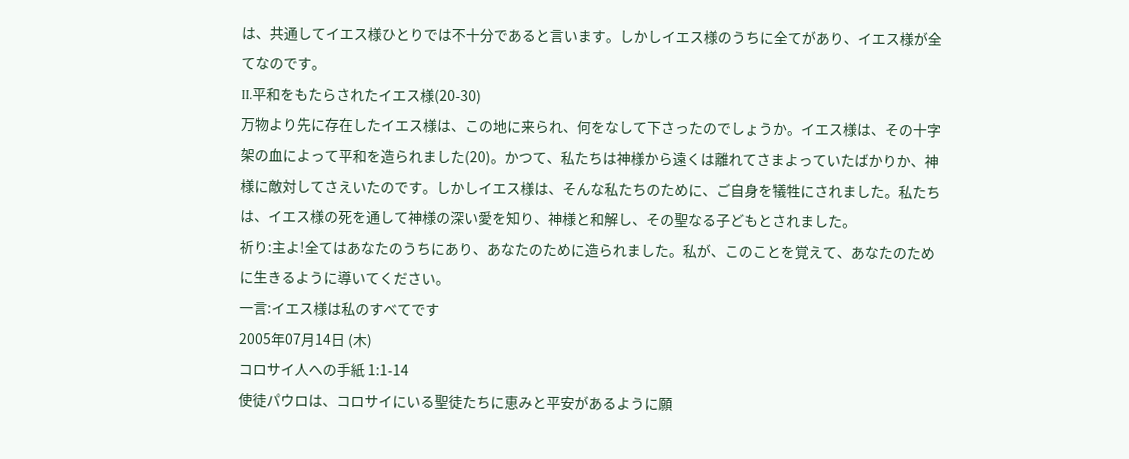は、共通してイエス様ひとりでは不十分であると言います。しかしイエス様のうちに全てがあり、イエス様が全てなのです。
II.平和をもたらされたイエス様(20-30)
万物より先に存在したイエス様は、この地に来られ、何をなして下さったのでしょうか。イエス様は、その十字架の血によって平和を造られました(20)。かつて、私たちは神様から遠くは離れてさまよっていたばかりか、神様に敵対してさえいたのです。しかしイエス様は、そんな私たちのために、ご自身を犠牲にされました。私たちは、イエス様の死を通して神様の深い愛を知り、神様と和解し、その聖なる子どもとされました。
祈り:主よ!全てはあなたのうちにあり、あなたのために造られました。私が、このことを覚えて、あなたのために生きるように導いてください。
一言:イエス様は私のすべてです
2005年07月14日 (木)
コロサイ人への手紙 1:1-14
使徒パウロは、コロサイにいる聖徒たちに恵みと平安があるように願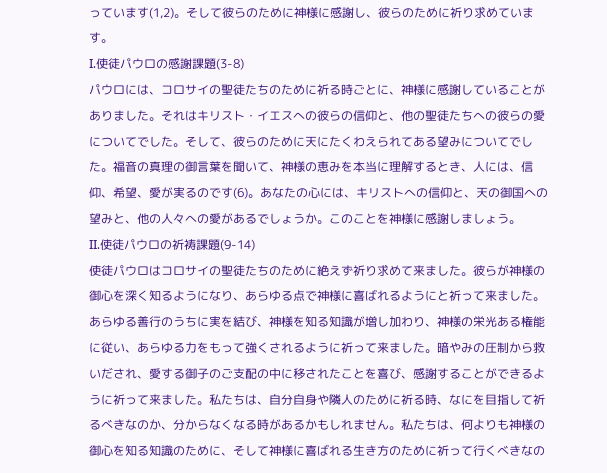っています(1,2)。そして彼らのために神様に感謝し、彼らのために祈り求めています。
I.使徒パウロの感謝課題(3-8)
パウロには、コロサイの聖徒たちのために祈る時ごとに、神様に感謝していることがありました。それはキリスト・イエスへの彼らの信仰と、他の聖徒たちへの彼らの愛についてでした。そして、彼らのために天にたくわえられてある望みについてでした。福音の真理の御言葉を聞いて、神様の恵みを本当に理解するとき、人には、信仰、希望、愛が実るのです(6)。あなたの心には、キリストへの信仰と、天の御国への望みと、他の人々への愛があるでしょうか。このことを神様に感謝しましょう。
II.使徒パウロの祈祷課題(9-14)
使徒パウロはコロサイの聖徒たちのために絶えず祈り求めて来ました。彼らが神様の御心を深く知るようになり、あらゆる点で神様に喜ばれるようにと祈って来ました。あらゆる善行のうちに実を結び、神様を知る知識が増し加わり、神様の栄光ある権能に従い、あらゆる力をもって強くされるように祈って来ました。暗やみの圧制から救いだされ、愛する御子のご支配の中に移されたことを喜び、感謝することができるように祈って来ました。私たちは、自分自身や隣人のために祈る時、なにを目指して祈るべきなのか、分からなくなる時があるかもしれません。私たちは、何よりも神様の御心を知る知識のために、そして神様に喜ばれる生き方のために祈って行くべきなの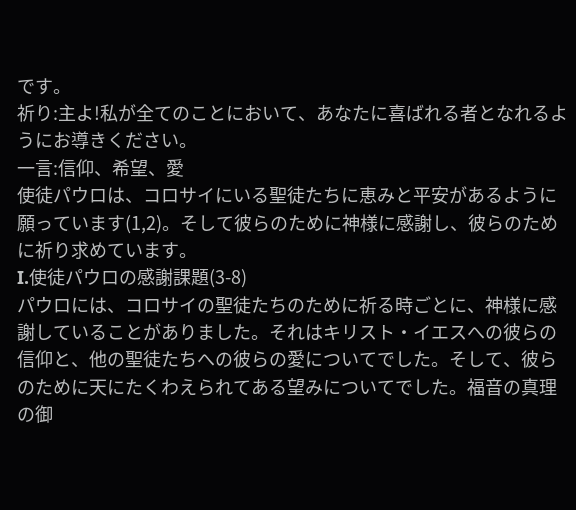です。
祈り:主よ!私が全てのことにおいて、あなたに喜ばれる者となれるようにお導きください。
一言:信仰、希望、愛
使徒パウロは、コロサイにいる聖徒たちに恵みと平安があるように願っています(1,2)。そして彼らのために神様に感謝し、彼らのために祈り求めています。
I.使徒パウロの感謝課題(3-8)
パウロには、コロサイの聖徒たちのために祈る時ごとに、神様に感謝していることがありました。それはキリスト・イエスへの彼らの信仰と、他の聖徒たちへの彼らの愛についてでした。そして、彼らのために天にたくわえられてある望みについてでした。福音の真理の御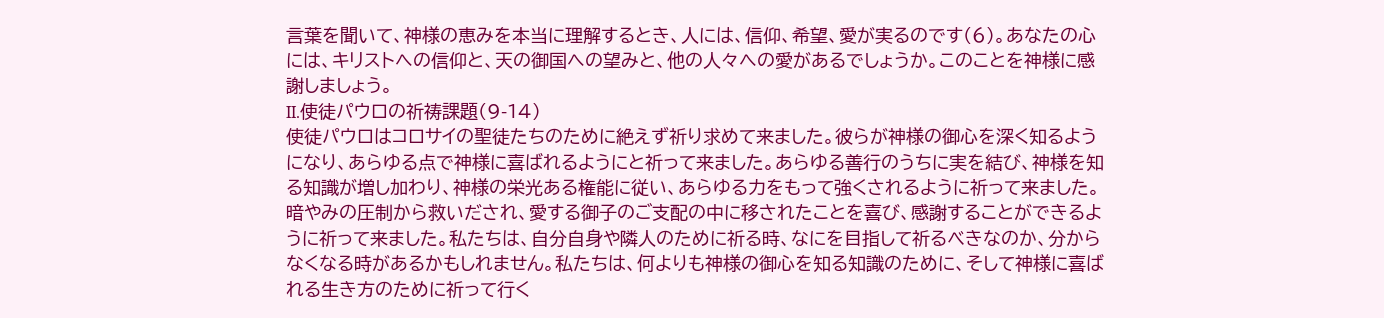言葉を聞いて、神様の恵みを本当に理解するとき、人には、信仰、希望、愛が実るのです(6)。あなたの心には、キリストへの信仰と、天の御国への望みと、他の人々への愛があるでしょうか。このことを神様に感謝しましょう。
II.使徒パウロの祈祷課題(9-14)
使徒パウロはコロサイの聖徒たちのために絶えず祈り求めて来ました。彼らが神様の御心を深く知るようになり、あらゆる点で神様に喜ばれるようにと祈って来ました。あらゆる善行のうちに実を結び、神様を知る知識が増し加わり、神様の栄光ある権能に従い、あらゆる力をもって強くされるように祈って来ました。暗やみの圧制から救いだされ、愛する御子のご支配の中に移されたことを喜び、感謝することができるように祈って来ました。私たちは、自分自身や隣人のために祈る時、なにを目指して祈るべきなのか、分からなくなる時があるかもしれません。私たちは、何よりも神様の御心を知る知識のために、そして神様に喜ばれる生き方のために祈って行く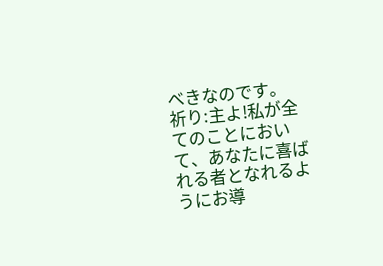べきなのです。
祈り:主よ!私が全てのことにおいて、あなたに喜ばれる者となれるようにお導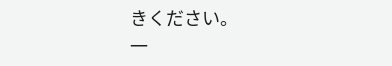きください。
一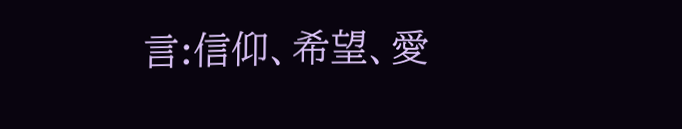言:信仰、希望、愛